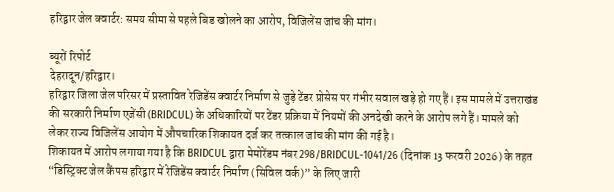हरिद्वार जेल क्वार्टर: समय सीमा से पहले बिड खोलने का आरोप, विजिलेंस जांच की मांग।

ब्यूरों रिपोर्ट
देहरादून/हरिद्वार।
हरिद्वार जिला जेल परिसर में प्रस्तावित रेजिडेंस क्वार्टर निर्माण से जुड़े टेंडर प्रोसेस पर गंभीर सवाल खड़े हो गए हैं। इस मामले में उत्तराखंड की सरकारी निर्माण एजेंसी (BRIDCUL) के अधिकारियों पर टेंडर प्रक्रिया में नियमों की अनदेखी करने के आरोप लगे हैं। मामले को लेकर राज्य विजिलेंस आयोग में औपचारिक शिकायत दर्ज कर तत्काल जांच की मांग की गई है।
शिकायत में आरोप लगाया गया है कि BRIDCUL द्वारा मेमोरेंडम नंबर 298/BRIDCUL-1041/26 (दिनांक 13 फरवरी 2026) के तहत “डिस्ट्रिक्ट जेल कैंपस हरिद्वार में रेजिडेंस क्वार्टर निर्माण (सिविल वर्क)” के लिए जारी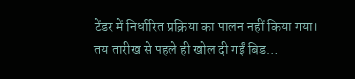टेंडर में निर्धारित प्रक्रिया का पालन नहीं किया गया।
तय तारीख से पहले ही खोल दी गईं बिड…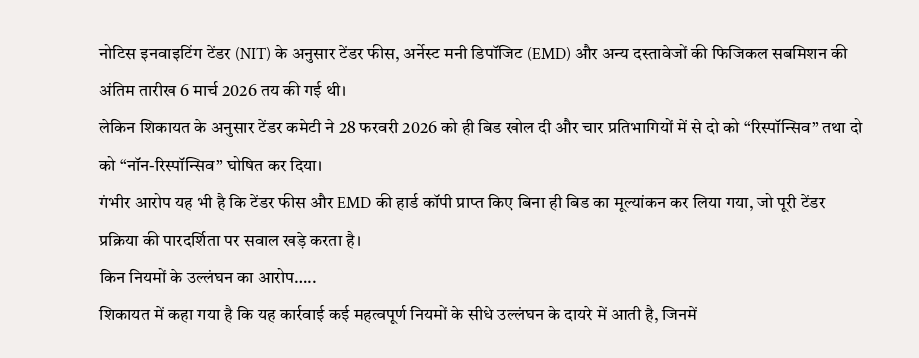नोटिस इनवाइटिंग टेंडर (NIT) के अनुसार टेंडर फीस, अर्नेस्ट मनी डिपॉजिट (EMD) और अन्य दस्तावेजों की फिजिकल सबमिशन की अंतिम तारीख 6 मार्च 2026 तय की गई थी।
लेकिन शिकायत के अनुसार टेंडर कमेटी ने 28 फरवरी 2026 को ही बिड खोल दी और चार प्रतिभागियों में से दो को “रिस्पॉन्सिव” तथा दो को “नॉन-रिस्पॉन्सिव” घोषित कर दिया।
गंभीर आरोप यह भी है कि टेंडर फीस और EMD की हार्ड कॉपी प्राप्त किए बिना ही बिड का मूल्यांकन कर लिया गया, जो पूरी टेंडर प्रक्रिया की पारदर्शिता पर सवाल खड़े करता है।
किन नियमों के उल्लंघन का आरोप…..
शिकायत में कहा गया है कि यह कार्रवाई कई महत्वपूर्ण नियमों के सीधे उल्लंघन के दायरे में आती है, जिनमें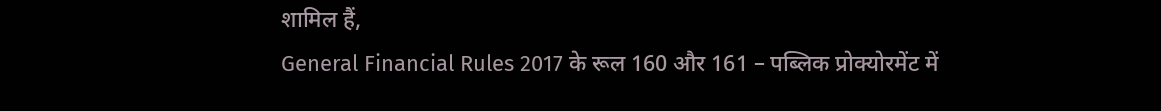शामिल हैं,
General Financial Rules 2017 के रूल 160 और 161 – पब्लिक प्रोक्योरमेंट में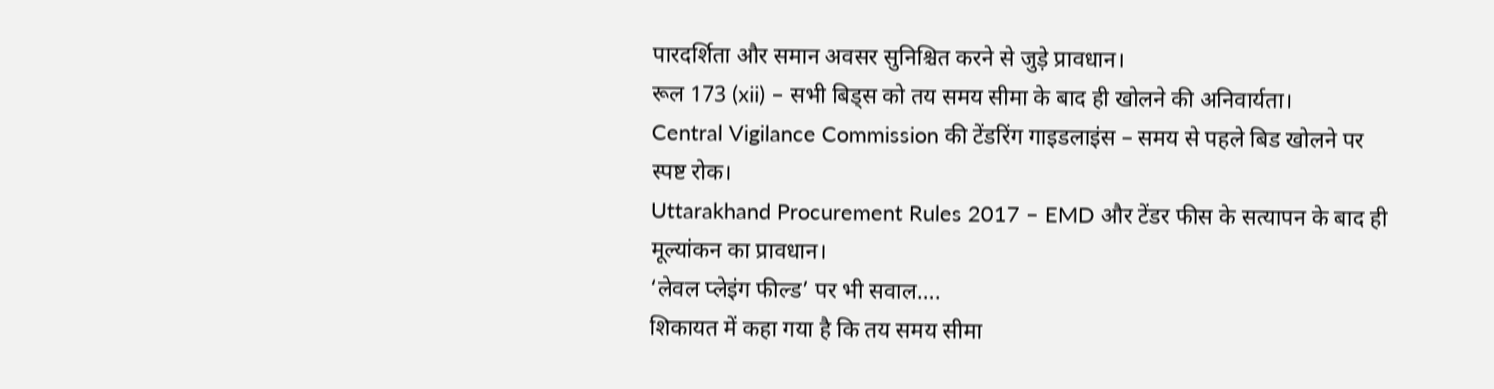पारदर्शिता और समान अवसर सुनिश्चित करने से जुड़े प्रावधान।
रूल 173 (xii) – सभी बिड्स को तय समय सीमा के बाद ही खोलने की अनिवार्यता।
Central Vigilance Commission की टेंडरिंग गाइडलाइंस – समय से पहले बिड खोलने पर स्पष्ट रोक।
Uttarakhand Procurement Rules 2017 – EMD और टेंडर फीस के सत्यापन के बाद ही मूल्यांकन का प्रावधान।
‘लेवल प्लेइंग फील्ड’ पर भी सवाल….
शिकायत में कहा गया है कि तय समय सीमा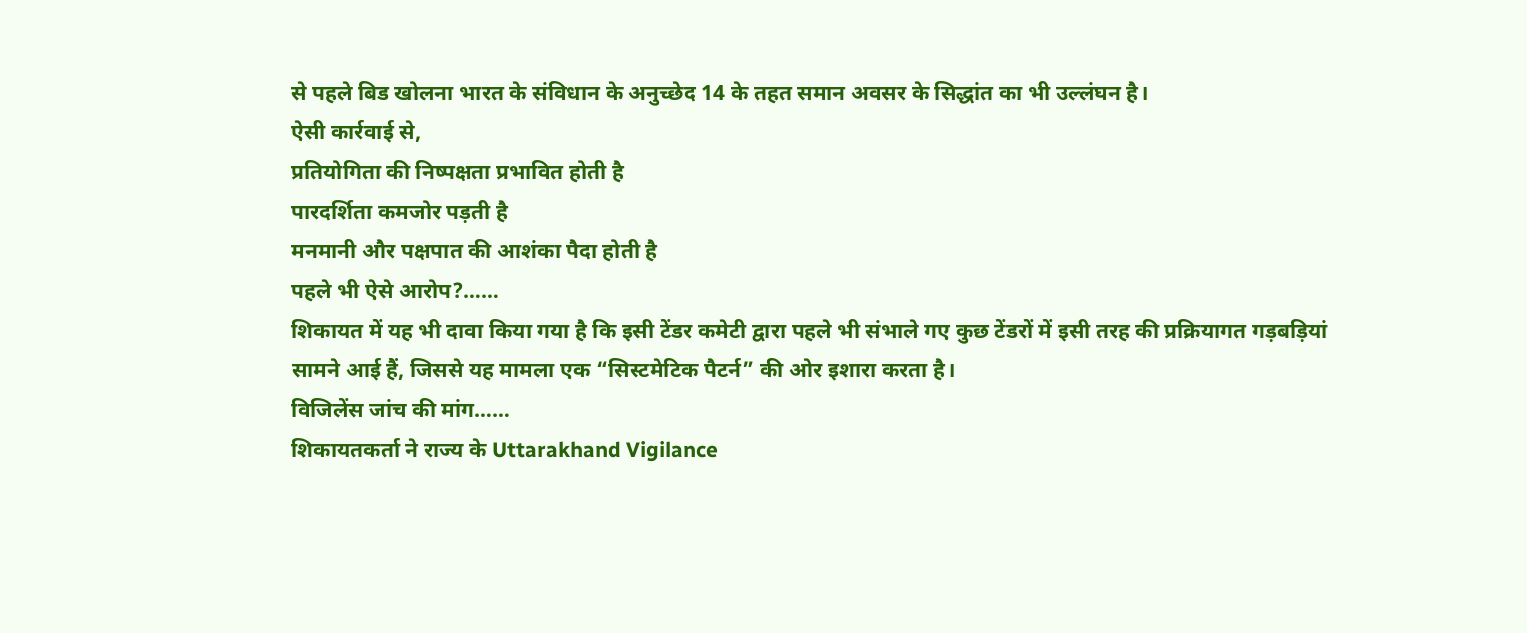से पहले बिड खोलना भारत के संविधान के अनुच्छेद 14 के तहत समान अवसर के सिद्धांत का भी उल्लंघन है।
ऐसी कार्रवाई से,
प्रतियोगिता की निष्पक्षता प्रभावित होती है
पारदर्शिता कमजोर पड़ती है
मनमानी और पक्षपात की आशंका पैदा होती है
पहले भी ऐसे आरोप?……
शिकायत में यह भी दावा किया गया है कि इसी टेंडर कमेटी द्वारा पहले भी संभाले गए कुछ टेंडरों में इसी तरह की प्रक्रियागत गड़बड़ियां सामने आई हैं, जिससे यह मामला एक “सिस्टमेटिक पैटर्न” की ओर इशारा करता है।
विजिलेंस जांच की मांग……
शिकायतकर्ता ने राज्य के Uttarakhand Vigilance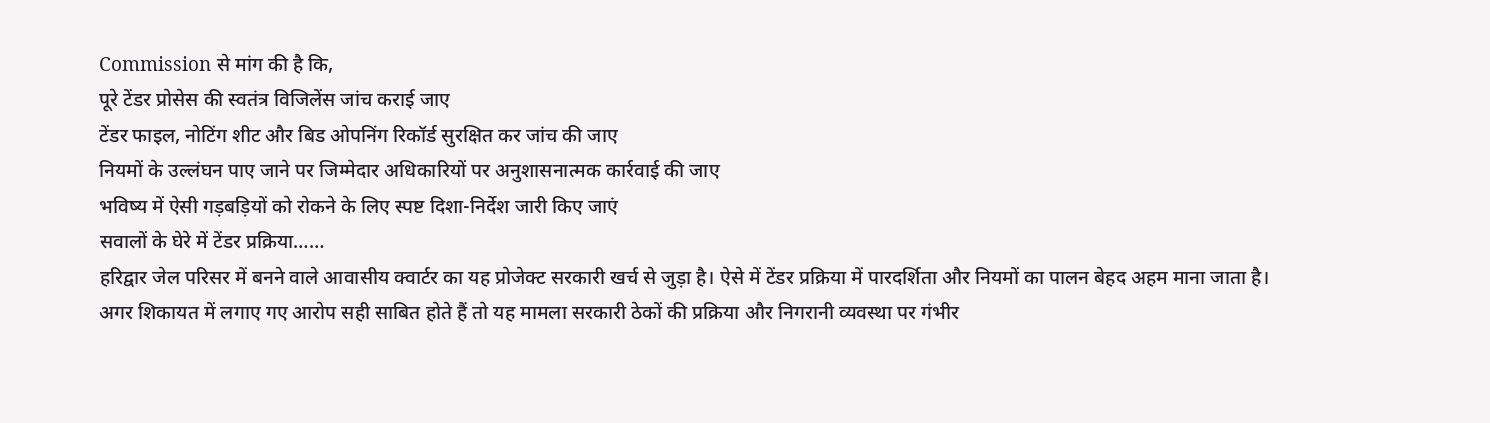Commission से मांग की है कि,
पूरे टेंडर प्रोसेस की स्वतंत्र विजिलेंस जांच कराई जाए
टेंडर फाइल, नोटिंग शीट और बिड ओपनिंग रिकॉर्ड सुरक्षित कर जांच की जाए
नियमों के उल्लंघन पाए जाने पर जिम्मेदार अधिकारियों पर अनुशासनात्मक कार्रवाई की जाए
भविष्य में ऐसी गड़बड़ियों को रोकने के लिए स्पष्ट दिशा-निर्देश जारी किए जाएं
सवालों के घेरे में टेंडर प्रक्रिया……
हरिद्वार जेल परिसर में बनने वाले आवासीय क्वार्टर का यह प्रोजेक्ट सरकारी खर्च से जुड़ा है। ऐसे में टेंडर प्रक्रिया में पारदर्शिता और नियमों का पालन बेहद अहम माना जाता है।
अगर शिकायत में लगाए गए आरोप सही साबित होते हैं तो यह मामला सरकारी ठेकों की प्रक्रिया और निगरानी व्यवस्था पर गंभीर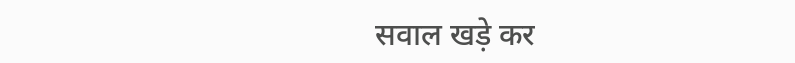सवाल खड़े कर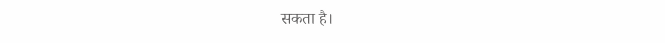सकता है।